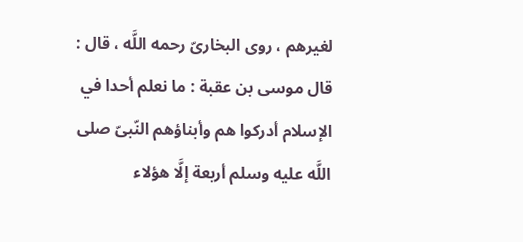لغيرهم ، روى البخارىّ رحمه اللَّه ، قال : قال موسى بن عقبة : ما نعلم أحدا في الإسلام أدركوا هم وأبناؤهم النّبىّ صلى اللَّه عليه وسلم أربعة إلَّا هؤلاء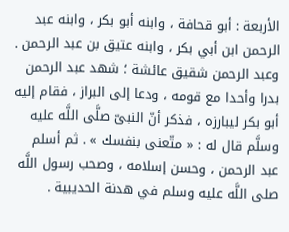الأربعة : أبو قحافة ، وابنه أبو بكر ، وابنه عبد الرحمن ابن أبي بكر ، وابنه عتيق بن عبد الرحمن .
وعبد الرحمن شقيق عائشة ؛ شهد عبد الرحمن بدرا وأحدا مع قومه ، ودعا إلى البراز ، فقام إليه أبو بكر ليبارزه ، فذكر أنّ النبىّ صلَّى اللَّه عليه وسلَّم قال له : « متّعنى بنفسك » . ثم أسلم عبد الرحمن ، وحسن إسلامه ، وصحب رسول اللَّه صلى اللَّه عليه وسلم في هدنة الحديبية .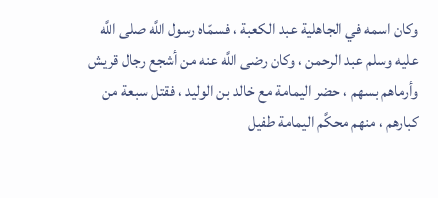وكان اسمه في الجاهلية عبد الكعبة ، فسمّاه رسول اللَّه صلى اللَّه عليه وسلم عبد الرحمن ، وكان رضى اللَّه عنه من أشجع رجال قريش وأرماهم بسهم ، حضر اليمامة مع خالد بن الوليد ، فقتل سبعة من كبارهم ، منهم محكَّم اليمامة طفيل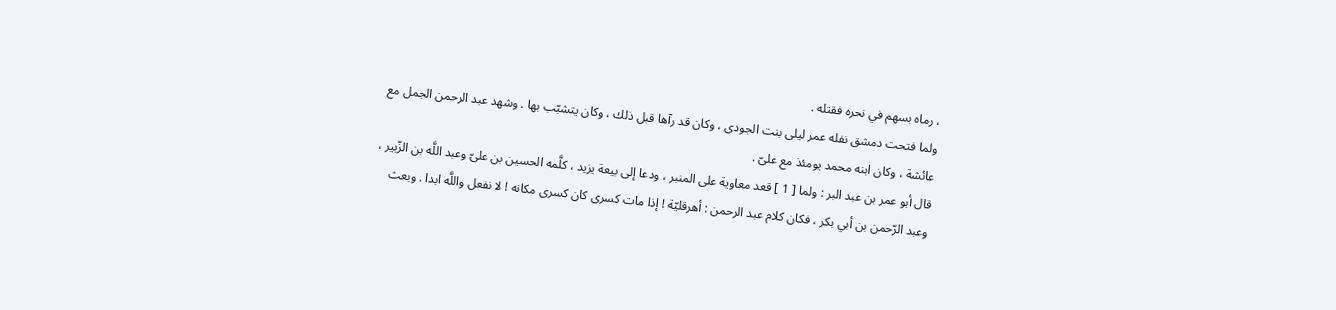، رماه بسهم في نحره فقتله .
ولما فتحت دمشق نفله عمر ليلى بنت الجودى ، وكان قد رآها قبل ذلك ، وكان يتشبّب بها . وشهد عبد الرحمن الجمل مع عائشة ، وكان ابنه محمد يومئذ مع علىّ .
قال أبو عمر بن عبد البر : ولما [ 1 ] قعد معاوية على المنبر ، ودعا إلى بيعة يزيد ، كلَّمه الحسين بن علىّ وعبد اللَّه بن الزّبير ، وعبد الرّحمن بن أبي بكر ، فكان كلام عبد الرحمن : أهرقليّة ! إذا مات كسرى كان كسرى مكانه ! لا نفعل واللَّه ابدا . وبعث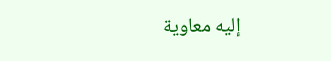إليه معاوية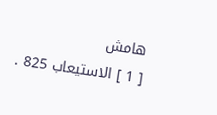هامش
[ 1 ] الاستيعاب 825 .